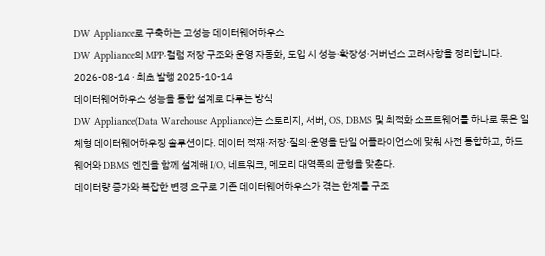DW Appliance로 구축하는 고성능 데이터웨어하우스
DW Appliance의 MPP·컬럼 저장 구조와 운영 자동화, 도입 시 성능·확장성·거버넌스 고려사항을 정리합니다.
2026-08-14 · 최초 발행 2025-10-14
데이터웨어하우스 성능을 통합 설계로 다루는 방식
DW Appliance(Data Warehouse Appliance)는 스토리지, 서버, OS, DBMS 및 최적화 소프트웨어를 하나로 묶은 일체형 데이터웨어하우징 솔루션이다. 데이터 적재·저장·질의·운영을 단일 어플라이언스에 맞춰 사전 통합하고, 하드웨어와 DBMS 엔진을 함께 설계해 I/O, 네트워크, 메모리 대역폭의 균형을 맞춘다.
데이터량 증가와 복잡한 변경 요구로 기존 데이터웨어하우스가 겪는 한계를 구조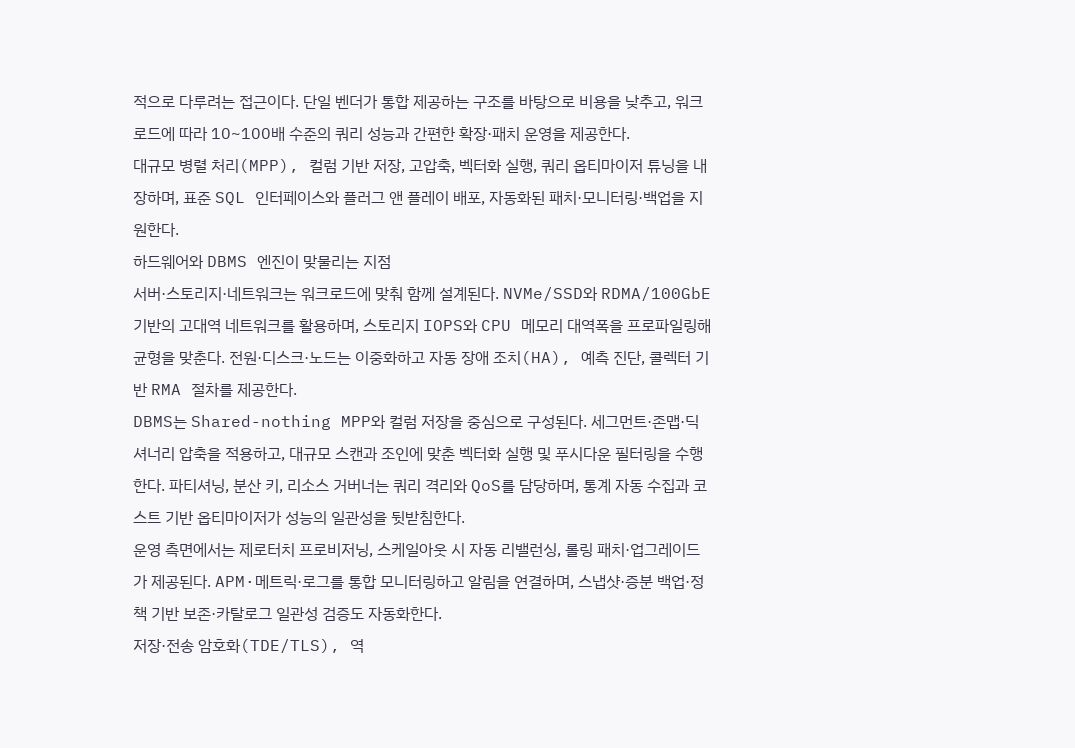적으로 다루려는 접근이다. 단일 벤더가 통합 제공하는 구조를 바탕으로 비용을 낮추고, 워크로드에 따라 10~100배 수준의 쿼리 성능과 간편한 확장·패치 운영을 제공한다.
대규모 병렬 처리(MPP), 컬럼 기반 저장, 고압축, 벡터화 실행, 쿼리 옵티마이저 튜닝을 내장하며, 표준 SQL 인터페이스와 플러그 앤 플레이 배포, 자동화된 패치·모니터링·백업을 지원한다.
하드웨어와 DBMS 엔진이 맞물리는 지점
서버·스토리지·네트워크는 워크로드에 맞춰 함께 설계된다. NVMe/SSD와 RDMA/100GbE 기반의 고대역 네트워크를 활용하며, 스토리지 IOPS와 CPU 메모리 대역폭을 프로파일링해 균형을 맞춘다. 전원·디스크·노드는 이중화하고 자동 장애 조치(HA), 예측 진단, 콜렉터 기반 RMA 절차를 제공한다.
DBMS는 Shared-nothing MPP와 컬럼 저장을 중심으로 구성된다. 세그먼트·존맵·딕셔너리 압축을 적용하고, 대규모 스캔과 조인에 맞춘 벡터화 실행 및 푸시다운 필터링을 수행한다. 파티셔닝, 분산 키, 리소스 거버너는 쿼리 격리와 QoS를 담당하며, 통계 자동 수집과 코스트 기반 옵티마이저가 성능의 일관성을 뒷받침한다.
운영 측면에서는 제로터치 프로비저닝, 스케일아웃 시 자동 리밸런싱, 롤링 패치·업그레이드가 제공된다. APM·메트릭·로그를 통합 모니터링하고 알림을 연결하며, 스냅샷·증분 백업·정책 기반 보존·카탈로그 일관성 검증도 자동화한다.
저장·전송 암호화(TDE/TLS), 역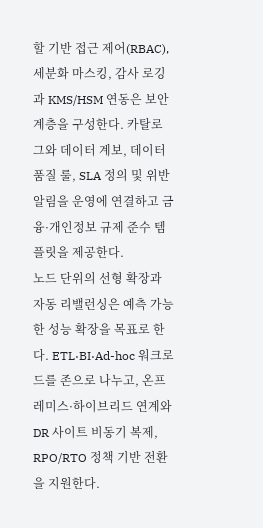할 기반 접근 제어(RBAC), 세분화 마스킹, 감사 로깅과 KMS/HSM 연동은 보안 계층을 구성한다. 카탈로그와 데이터 계보, 데이터 품질 룰, SLA 정의 및 위반 알림을 운영에 연결하고 금융·개인정보 규제 준수 템플릿을 제공한다.
노드 단위의 선형 확장과 자동 리밸런싱은 예측 가능한 성능 확장을 목표로 한다. ETL·BI·Ad-hoc 워크로드를 존으로 나누고, 온프레미스·하이브리드 연계와 DR 사이트 비동기 복제, RPO/RTO 정책 기반 전환을 지원한다.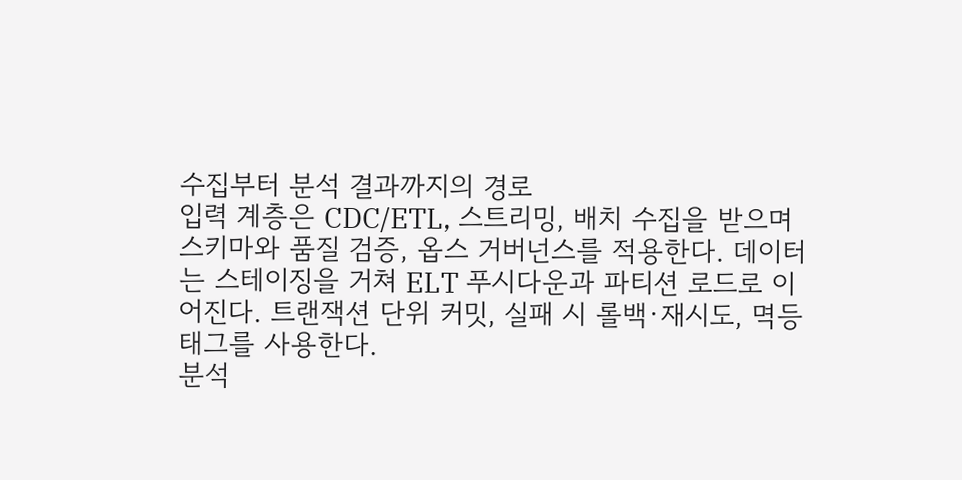수집부터 분석 결과까지의 경로
입력 계층은 CDC/ETL, 스트리밍, 배치 수집을 받으며 스키마와 품질 검증, 옵스 거버넌스를 적용한다. 데이터는 스테이징을 거쳐 ELT 푸시다운과 파티션 로드로 이어진다. 트랜잭션 단위 커밋, 실패 시 롤백·재시도, 멱등 태그를 사용한다.
분석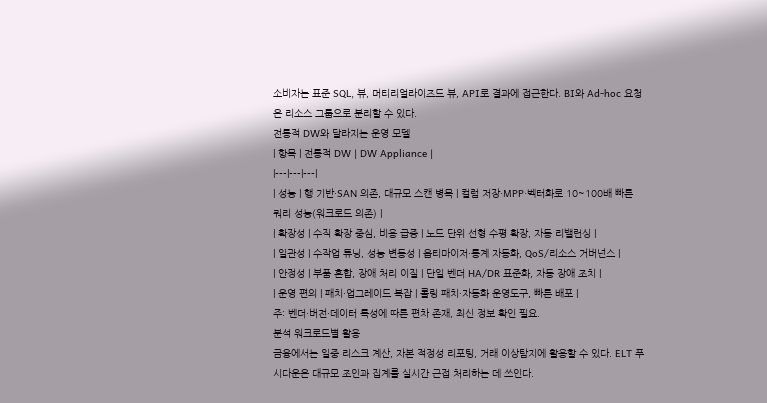소비자는 표준 SQL, 뷰, 머티리얼라이즈드 뷰, API로 결과에 접근한다. BI와 Ad-hoc 요청은 리소스 그룹으로 분리할 수 있다.
전통적 DW와 달라지는 운영 모델
| 항목 | 전통적 DW | DW Appliance |
|---|---|---|
| 성능 | 행 기반·SAN 의존, 대규모 스캔 병목 | 컬럼 저장·MPP·벡터화로 10~100배 빠른 쿼리 성능(워크로드 의존) |
| 확장성 | 수직 확장 중심, 비용 급증 | 노드 단위 선형 수평 확장, 자동 리밸런싱 |
| 일관성 | 수작업 튜닝, 성능 변동성 | 옵티마이저·통계 자동화, QoS/리소스 거버넌스 |
| 안정성 | 부품 혼합, 장애 처리 이질 | 단일 벤더 HA/DR 표준화, 자동 장애 조치 |
| 운영 편의 | 패치·업그레이드 복잡 | 롤링 패치·자동화 운영도구, 빠른 배포 |
주: 벤더·버전·데이터 특성에 따른 편차 존재, 최신 정보 확인 필요.
분석 워크로드별 활용
금융에서는 일중 리스크 계산, 자본 적정성 리포팅, 거래 이상탐지에 활용할 수 있다. ELT 푸시다운은 대규모 조인과 집계를 실시간 근접 처리하는 데 쓰인다.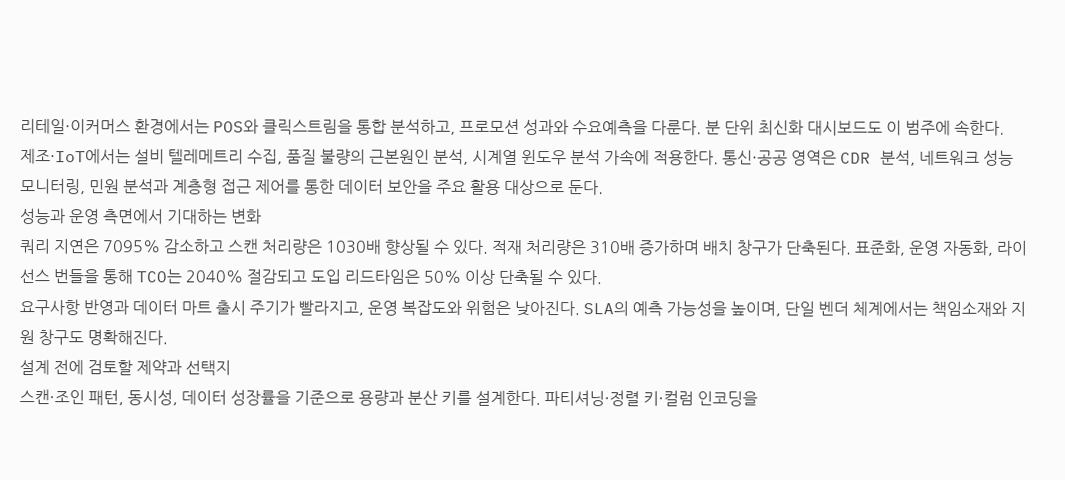리테일·이커머스 환경에서는 POS와 클릭스트림을 통합 분석하고, 프로모션 성과와 수요예측을 다룬다. 분 단위 최신화 대시보드도 이 범주에 속한다.
제조·IoT에서는 설비 텔레메트리 수집, 품질 불량의 근본원인 분석, 시계열 윈도우 분석 가속에 적용한다. 통신·공공 영역은 CDR 분석, 네트워크 성능 모니터링, 민원 분석과 계층형 접근 제어를 통한 데이터 보안을 주요 활용 대상으로 둔다.
성능과 운영 측면에서 기대하는 변화
쿼리 지연은 7095% 감소하고 스캔 처리량은 1030배 향상될 수 있다. 적재 처리량은 310배 증가하며 배치 창구가 단축된다. 표준화, 운영 자동화, 라이선스 번들을 통해 TCO는 2040% 절감되고 도입 리드타임은 50% 이상 단축될 수 있다.
요구사항 반영과 데이터 마트 출시 주기가 빨라지고, 운영 복잡도와 위험은 낮아진다. SLA의 예측 가능성을 높이며, 단일 벤더 체계에서는 책임소재와 지원 창구도 명확해진다.
설계 전에 검토할 제약과 선택지
스캔·조인 패턴, 동시성, 데이터 성장률을 기준으로 용량과 분산 키를 설계한다. 파티셔닝·정렬 키·컬럼 인코딩을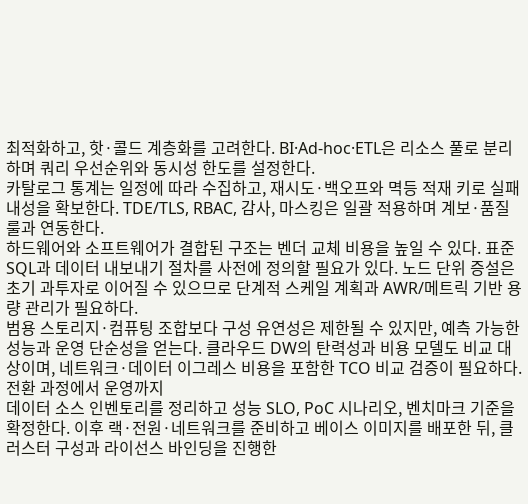최적화하고, 핫·콜드 계층화를 고려한다. BI·Ad-hoc·ETL은 리소스 풀로 분리하며 쿼리 우선순위와 동시성 한도를 설정한다.
카탈로그 통계는 일정에 따라 수집하고, 재시도·백오프와 멱등 적재 키로 실패 내성을 확보한다. TDE/TLS, RBAC, 감사, 마스킹은 일괄 적용하며 계보·품질 룰과 연동한다.
하드웨어와 소프트웨어가 결합된 구조는 벤더 교체 비용을 높일 수 있다. 표준 SQL과 데이터 내보내기 절차를 사전에 정의할 필요가 있다. 노드 단위 증설은 초기 과투자로 이어질 수 있으므로 단계적 스케일 계획과 AWR/메트릭 기반 용량 관리가 필요하다.
범용 스토리지·컴퓨팅 조합보다 구성 유연성은 제한될 수 있지만, 예측 가능한 성능과 운영 단순성을 얻는다. 클라우드 DW의 탄력성과 비용 모델도 비교 대상이며, 네트워크·데이터 이그레스 비용을 포함한 TCO 비교 검증이 필요하다.
전환 과정에서 운영까지
데이터 소스 인벤토리를 정리하고 성능 SLO, PoC 시나리오, 벤치마크 기준을 확정한다. 이후 랙·전원·네트워크를 준비하고 베이스 이미지를 배포한 뒤, 클러스터 구성과 라이선스 바인딩을 진행한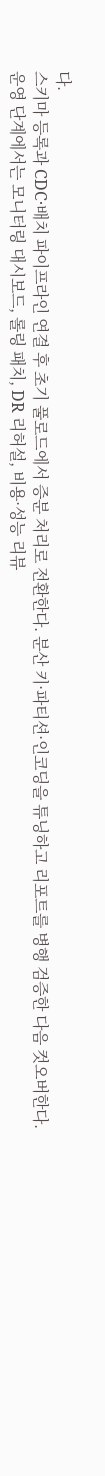다.
스키마 등록과 CDC·배치 파이프라인 연결 후 초기 풀로드에서 증분 처리로 전환한다. 분산 키·파티션·인코딩을 튜닝하고 리포트를 병행 검증한 다음 컷오버한다.
운영 단계에서는 모니터링 대시보드, 롤링 패치, DR 리허설, 비용·성능 리뷰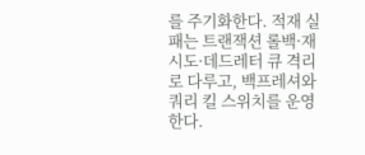를 주기화한다. 적재 실패는 트랜잭션 롤백·재시도·데드레터 큐 격리로 다루고, 백프레셔와 쿼리 킬 스위치를 운영한다.